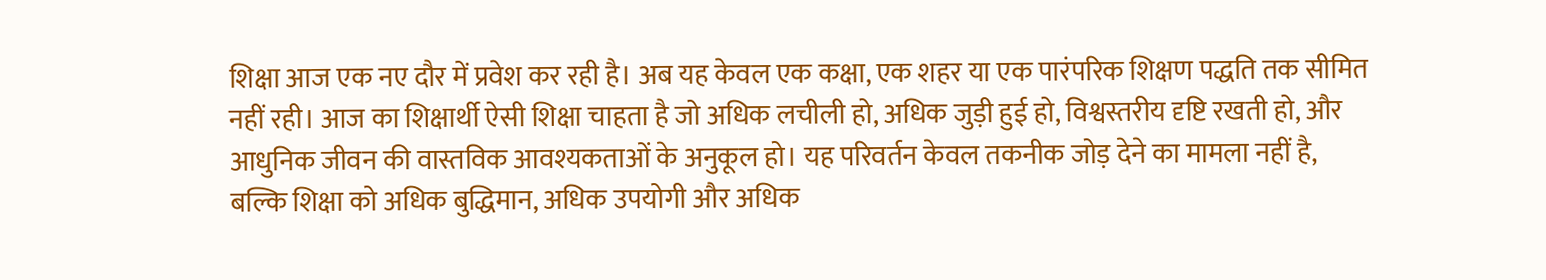शिक्षा आज एक नए दौर में प्रवेश कर रही है। अब यह केवल एक कक्षा, एक शहर या एक पारंपरिक शिक्षण पद्धति तक सीमित नहीं रही। आज का शिक्षार्थी ऐसी शिक्षा चाहता है जो अधिक लचीली हो, अधिक जुड़ी हुई हो, विश्वस्तरीय दृष्टि रखती हो, और आधुनिक जीवन की वास्तविक आवश्यकताओं के अनुकूल हो। यह परिवर्तन केवल तकनीक जोड़ देने का मामला नहीं है, बल्कि शिक्षा को अधिक बुद्धिमान, अधिक उपयोगी और अधिक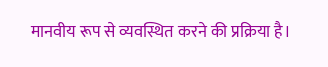मानवीय रूप से व्यवस्थित करने की प्रक्रिया है।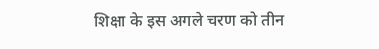शिक्षा के इस अगले चरण को तीन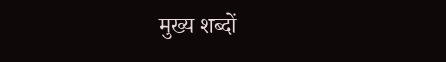मुख्य शब्दों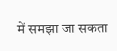में समझा जा सकता